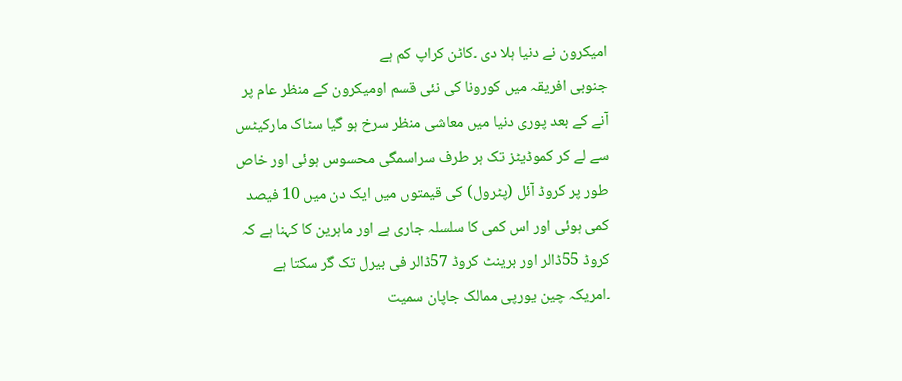امیکرون نے دنیا ہلا دی ۔کاٹن کراپ کم ہے
جنوبی افریقہ میں کورونا کی نئی قسم اومیکرون کے منظر عام پر آنے کے بعد پوری دنیا میں معاشی منظر سرخ ہو گیا سٹاک مارکیٹس سے لے کر کموڈیٹز تک ہر طرف سراسمگی محسوس ہوئی اور خاص طور پر کروڈ آئل (پٹرول) کی قیمتوں میں ایک دن میں 10 فیصد کمی ہوئی اور اس کمی کا سلسلہ جاری ہے اور ماہرین کا کہنا ہے کہ کروڈ 55ڈالر اور برینٹ کروڈ 57ڈالر فی بیرل تک گر سکتا ہے ۔امریکہ چین یورپی ممالک جاپان سمیت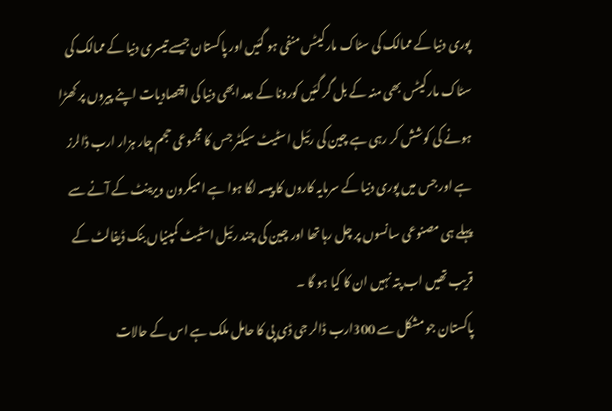پوری دنیا کے ممالک کی سٹاک مارکیٹس منفی ہو گئیں اور پاکستان جیسے تیسری دنیا کے ممالک کی سٹاک مارکیٹس بھی منہ کے بل گر گئیں کورونا کے بعد ابھی دنیا کی اقتصادیات اپنے پیروں پر کھڑا ہونے کی کوشش کر رہی ہے چین کی رئیل اسٹیٹ سیکٹر جس کا مجموعی حجم چار ہزار ارب ڈالرز ہے اور جس میں پوری دنیا کے سرمایہ کاروں کا پیسہ لگا ہوا ہے امیکرون ویرینٹ کے آنے سے پہلے ہی مصنوعی سانسوں پر چل رہا تھا اور چین کی چند رئیل اسٹیٹ کمپنیاں بنک ڈیفالٹ کے قریب تھیں اب پتہ نہیں ان کا کیا ہو گا ۔
پاکستان جو مشکل سے 300ارب ڈالر جی ڈی پی کا حامل ملک ہے اس کے حالات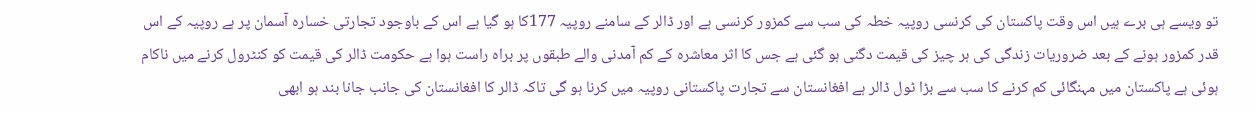تو ویسے ہی برے ہیں اس وقت پاکستان کی کرنسی روپیہ خطہ کی سب سے کمزور کرنسی ہے اور ڈالر کے سامنے روپیہ 177کا ہو گیا ہے اس کے باوجود تجارتی خسارہ آسمان پر ہے روپیہ کے اس قدر کمزور ہونے کے بعد ضروریات زندگی کی ہر چیز کی قیمت دگنی ہو گئی ہے جس کا اثر معاشرہ کے کم آمدنی والے طبقوں پر براہ راست ہوا ہے حکومت ڈالر کی قیمت کو کنٹرول کرنے میں ناکام ہوئی ہے پاکستان میں مہنگائی کم کرنے کا سب سے بڑا ٹول ڈالر ہے افغانستان سے تجارت پاکستانی روپیہ میں کرنا ہو گی تاکہ ڈالر کا افغانستان کی جانب جانا بند ہو ابھی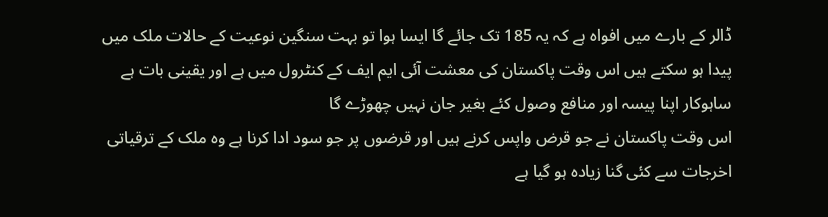ڈالر کے بارے میں افواہ ہے کہ یہ 185 تک جائے گا ایسا ہوا تو بہت سنگین نوعیت کے حالات ملک میں پیدا ہو سکتے ہیں اس وقت پاکستان کی معشت آئی ایم ایف کے کنٹرول میں ہے اور یقینی بات ہے ساہوکار اپنا پیسہ اور منافع وصول کئے بغیر جان نہیں چھوڑے گا
اس وقت پاکستان نے جو قرض واپس کرنے ہیں اور قرضوں پر جو سود ادا کرنا ہے وہ ملک کے ترقیاتی اخرجات سے کئی گنا زیادہ ہو گیا ہے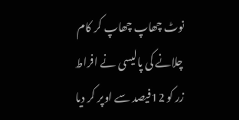نوٹ چھاپ چھاپ کر کام چلانے کی پالیسی نے افراط زر کو 12فیصد سے اوپر کر دیا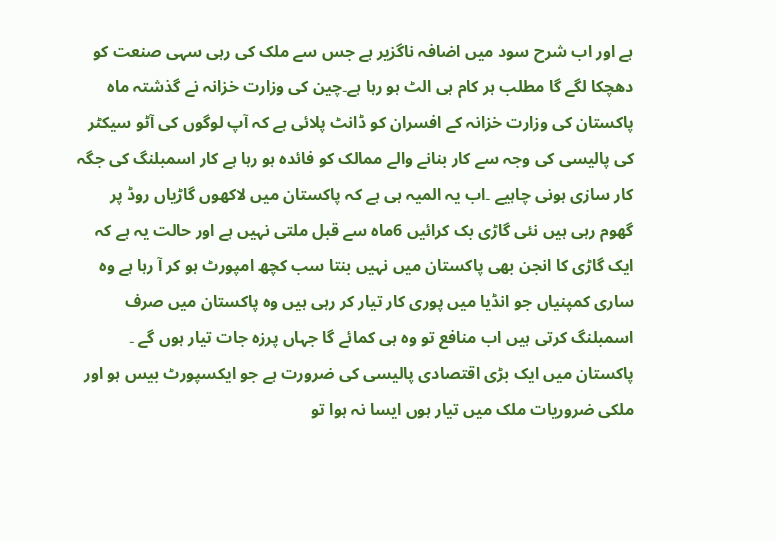ہے اور اب شرح سود میں اضافہ ناگزیر ہے جس سے ملک کی رہی سہی صنعت کو دھچکا لگے گا مطلب ہر کام ہی الٹ ہو رہا ہے۔چین کی وزارت خزانہ نے گذشتہ ماہ پاکستان کی وزارت خزانہ کے افسران کو ڈانٹ پلائی ہے کہ آپ لوگوں کی آٹو سیکٹر کی پالیسی کی وجہ سے کار بنانے والے ممالک کو فائدہ ہو رہا ہے کار اسمبلنگ کی جگہ کار سازی ہونی چاہیے ۔اب یہ المیہ ہی ہے کہ پاکستان میں لاکھوں گاڑیاں روڈ پر گھوم رہی ہیں نئی گاڑی بک کرائیں 6ماہ سے قبل ملتی نہیں ہے اور حالت یہ ہے کہ ایک گاڑی کا انجن بھی پاکستان میں نہیں بنتا سب کچھ امپورٹ ہو کر آ رہا ہے وہ ساری کمپنیاں جو انڈیا میں پوری کار تیار کر رہی ہیں وہ پاکستان میں صرف اسمبلنگ کرتی ہیں اب منافع تو وہ ہی کمائے گا جہاں پرزہ جات تیار ہوں گے ۔
پاکستان میں ایک بڑی اقتصادی پالیسی کی ضرورت ہے جو ایکسپورٹ بیس ہو اور ملکی ضروریات ملک میں تیار ہوں ایسا نہ ہوا تو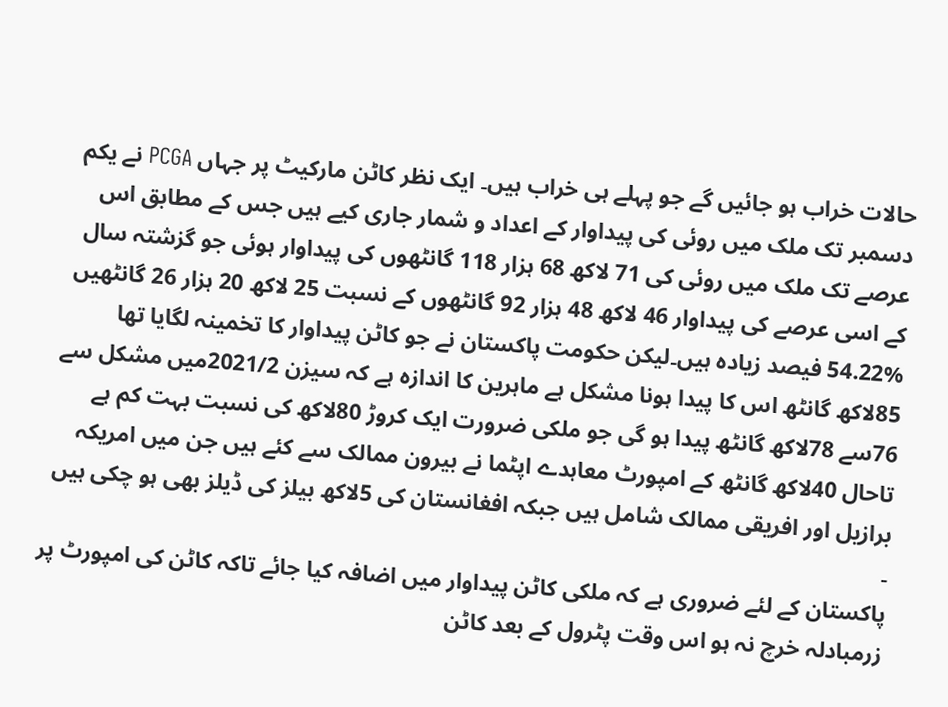حالات خراب ہو جائیں گے جو پہلے ہی خراب ہیں۔ ایک نظر کاٹن مارکیٹ پر جہاں PCGA نے یکم دسمبر تک ملک میں روئی کی پیداوار کے اعداد و شمار جاری کیے ہیں جس کے مطابق اس عرصے تک ملک میں روئی کی 71 لاکھ 68 ہزار 118 گانٹھوں کی پیداوار ہوئی جو گزشتہ سال کے اسی عرصے کی پیداوار 46 لاکھ 48 ہزار 92 گانٹھوں کے نسبت 25 لاکھ 20 ہزار 26 گانٹھیں %54.22 فیصد زیادہ ہیں۔لیکن حکومت پاکستان نے جو کاٹن پیداوار کا تخمینہ لگایا تھا 85لاکھ گانٹھ اس کا پیدا ہونا مشکل ہے ماہرین کا اندازہ ہے کہ سیزن 2021/2میں مشکل سے 76سے 78لاکھ گانٹھ پیدا ہو گی جو ملکی ضرورت ایک کروڑ 80لاکھ کی نسبت بہت کم ہے تاحال 40لاکھ گانٹھ کے امپورٹ معاہدے اپٹما نے بیرون ممالک سے کئے ہیں جن میں امریکہ برازیل اور افریقی ممالک شامل ہیں جبکہ افغانستان کی 5لاکھ بیلز کی ڈیلز بھی ہو چکی ہیں ۔
پاکستان کے لئے ضروری ہے کہ ملکی کاٹن پیداوار میں اضافہ کیا جائے تاکہ کاٹن کی امپورٹ پر زرمبادلہ خرچ نہ ہو اس وقت پٹرول کے بعد کاٹن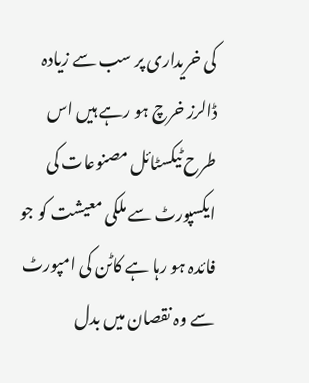کی خریداری پر سب سے زیادہ ڈالرز خرچ ہو رہے ہیں اس طرح ٹیکسٹائل مصنوعات کی ایکسپورٹ سے ملکی معیشت کو جو فائدہ ہو رہا ہے کاٹن کی امپورٹ سے وہ نقصان میں بدل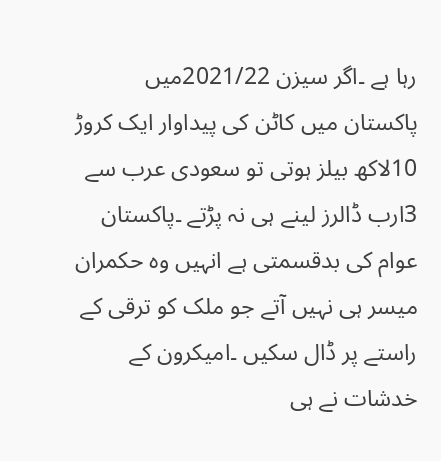رہا ہے ۔اگر سیزن 2021/22میں پاکستان میں کاٹن کی پیداوار ایک کروڑ 10لاکھ بیلز ہوتی تو سعودی عرب سے 3ارب ڈالرز لینے ہی نہ پڑتے ۔پاکستان عوام کی بدقسمتی ہے انہیں وہ حکمران میسر ہی نہیں آتے جو ملک کو ترقی کے راستے پر ڈال سکیں ۔امیکرون کے خدشات نے ہی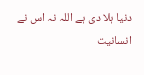دنیا ہلا دی ہے اللہ نہ اس نے انسانیت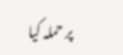پر حملہ کیا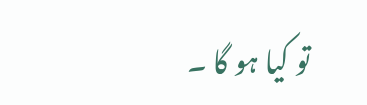تو کیا ہو گا ۔